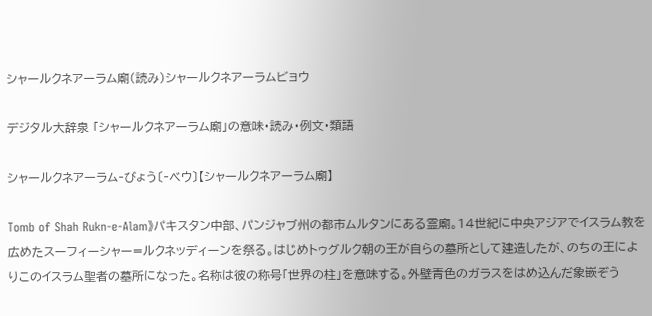シャールクネアーラム廟(読み)シャールクネアーラムビョウ

デジタル大辞泉 「シャールクネアーラム廟」の意味・読み・例文・類語

シャールクネアーラム‐びょう〔‐ベウ〕【シャールクネアーラム廟】

Tomb of Shah Rukn-e-Alam》パキスタン中部、パンジャブ州の都市ムルタンにある霊廟。14世紀に中央アジアでイスラム教を広めたスーフィーシャー=ルクネッディーンを祭る。はじめトゥグルク朝の王が自らの墓所として建造したが、のちの王によりこのイスラム聖者の墓所になった。名称は彼の称号「世界の柱」を意味する。外壁青色のガラスをはめ込んだ象嵌ぞう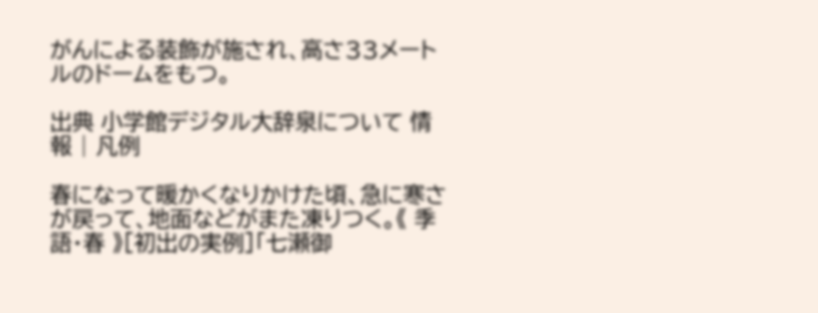がんによる装飾が施され、高さ33メートルのドームをもつ。

出典 小学館デジタル大辞泉について 情報 | 凡例

春になって暖かくなりかけた頃、急に寒さが戻って、地面などがまた凍りつく。《 季語・春 》[初出の実例]「七瀬御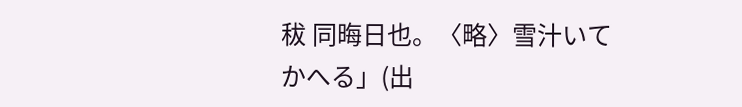秡 同晦日也。〈略〉雪汁いてかへる」(出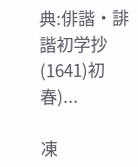典:俳諧・誹諧初学抄(1641)初春)...

凍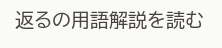返るの用語解説を読む